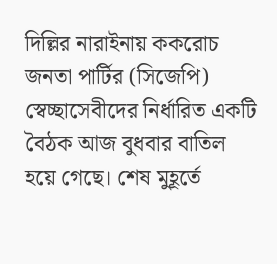দিল্লির নারাইনায় ককরোচ জনতা পার্টির (সিজেপি) স্বেচ্ছাসেবীদের নির্ধারিত একটি বৈঠক আজ বুধবার বাতিল হয়ে গেছে। শেষ মুহূর্তে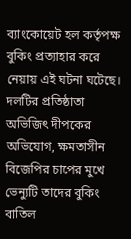ব্যাংকোয়েট হল কর্তৃপক্ষ বুকিং প্রত্যাহার করে নেয়ায় এই ঘটনা ঘটেছে। দলটির প্রতিষ্ঠাতা অভিজিৎ দীপকের অভিযোগ, ক্ষমতাসীন বিজেপির চাপের মুখে ভেন্যুটি তাদের বুকিং বাতিল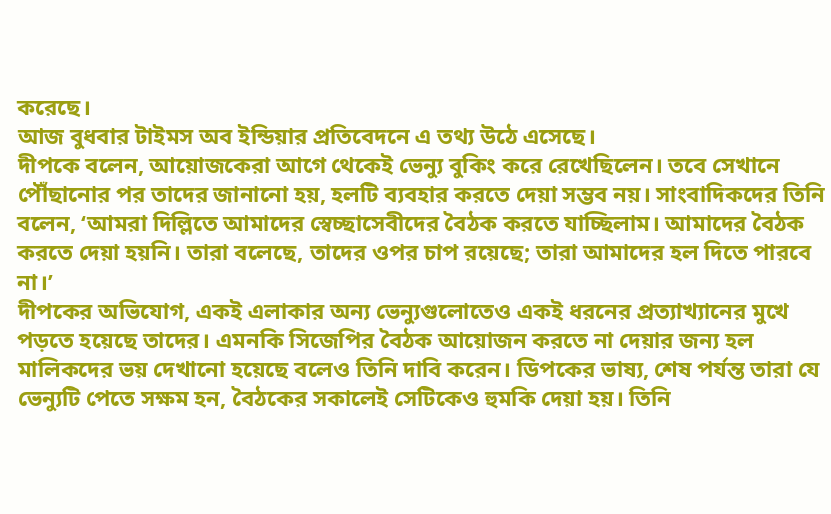করেছে।
আজ বুধবার টাইমস অব ইন্ডিয়ার প্রতিবেদনে এ তথ্য উঠে এসেছে।
দীপকে বলেন, আয়োজকেরা আগে থেকেই ভেন্যু বুকিং করে রেখেছিলেন। তবে সেখানে পৌঁছানোর পর তাদের জানানো হয়, হলটি ব্যবহার করতে দেয়া সম্ভব নয়। সাংবাদিকদের তিনি বলেন, ‘আমরা দিল্লিতে আমাদের স্বেচ্ছাসেবীদের বৈঠক করতে যাচ্ছিলাম। আমাদের বৈঠক করতে দেয়া হয়নি। তারা বলেছে, তাদের ওপর চাপ রয়েছে; তারা আমাদের হল দিতে পারবে না।’
দীপকের অভিযোগ, একই এলাকার অন্য ভেন্যুগুলোতেও একই ধরনের প্রত্যাখ্যানের মুখে পড়তে হয়েছে তাদের। এমনকি সিজেপির বৈঠক আয়োজন করতে না দেয়ার জন্য হল মালিকদের ভয় দেখানো হয়েছে বলেও তিনি দাবি করেন। ডিপকের ভাষ্য, শেষ পর্যন্ত তারা যে ভেন্যুটি পেতে সক্ষম হন, বৈঠকের সকালেই সেটিকেও হুমকি দেয়া হয়। তিনি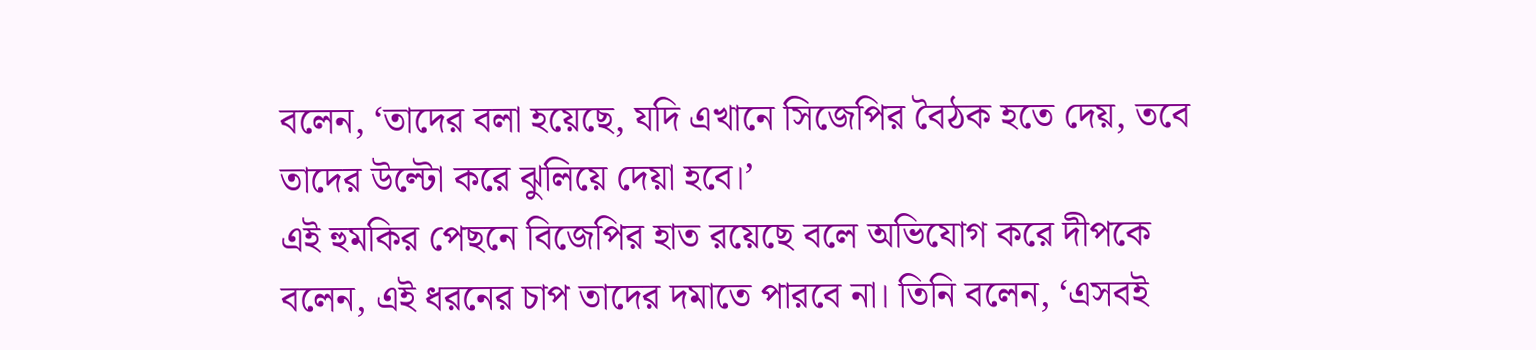বলেন, ‘তাদের বলা হয়েছে, যদি এখানে সিজেপির বৈঠক হতে দেয়, তবে তাদের উল্টো করে ঝুলিয়ে দেয়া হবে।’
এই হুমকির পেছনে বিজেপির হাত রয়েছে বলে অভিযোগ করে দীপকে বলেন, এই ধরনের চাপ তাদের দমাতে পারবে না। তিনি বলেন, ‘এসবই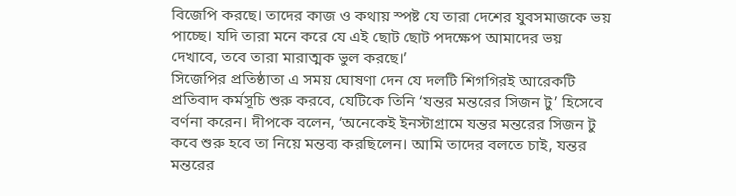বিজেপি করছে। তাদের কাজ ও কথায় স্পষ্ট যে তারা দেশের যুবসমাজকে ভয় পাচ্ছে। যদি তারা মনে করে যে এই ছোট ছোট পদক্ষেপ আমাদের ভয় দেখাবে, তবে তারা মারাত্মক ভুল করছে।’
সিজেপির প্রতিষ্ঠাতা এ সময় ঘোষণা দেন যে দলটি শিগগিরই আরেকটি প্রতিবাদ কর্মসূচি শুরু করবে, যেটিকে তিনি ‘যন্তর মন্তরের সিজন টু’ হিসেবে বর্ণনা করেন। দীপকে বলেন, ‘অনেকেই ইনস্টাগ্রামে যন্তর মন্তরের সিজন টু কবে শুরু হবে তা নিয়ে মন্তব্য করছিলেন। আমি তাদের বলতে চাই, যন্তর মন্তরের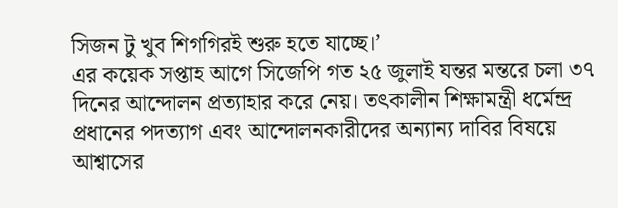সিজন টু খুব শিগগিরই শুরু হতে যাচ্ছে।’
এর কয়েক সপ্তাহ আগে সিজেপি গত ২৫ জুলাই যন্তর মন্তরে চলা ৩৭ দিনের আন্দোলন প্রত্যাহার করে নেয়। তৎকালীন শিক্ষামন্ত্রী ধর্মেন্দ্র প্রধানের পদত্যাগ এবং আন্দোলনকারীদের অন্যান্য দাবির বিষয়ে আশ্বাসের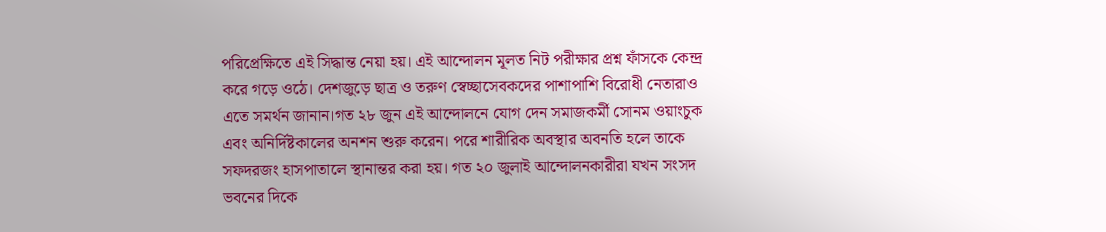পরিপ্রেক্ষিতে এই সিদ্ধান্ত নেয়া হয়। এই আন্দোলন মূলত নিট পরীক্ষার প্রশ্ন ফাঁসকে কেন্দ্র করে গড়ে ওঠে। দেশজুড়ে ছাত্র ও তরুণ স্বেচ্ছাসেবকদের পাশাপাশি বিরোধী নেতারাও এতে সমর্থন জানান।গত ২৮ জুন এই আন্দোলনে যোগ দেন সমাজকর্মী সোনম ওয়াংচুক এবং অনির্দিষ্টকালের অনশন শুরু করেন। পরে শারীরিক অবস্থার অবনতি হলে তাকে সফদরজং হাসপাতালে স্থানান্তর করা হয়। গত ২০ জুলাই আন্দোলনকারীরা যখন সংসদ ভবনের দিকে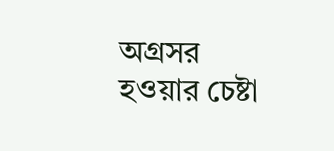অগ্রসর হওয়ার চেষ্টা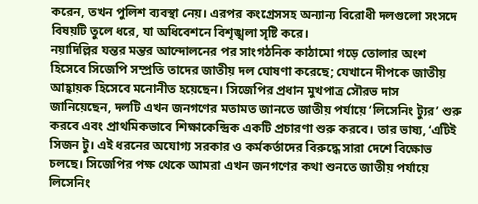করেন, তখন পুলিশ ব্যবস্থা নেয়। এরপর কংগ্রেসসহ অন্যান্য বিরোধী দলগুলো সংসদে বিষয়টি তুলে ধরে, যা অধিবেশনে বিশৃঙ্খলা সৃষ্টি করে।
নয়াদিল্লির যন্তর মন্তর আন্দোলনের পর সাংগঠনিক কাঠামো গড়ে তোলার অংশ হিসেবে সিজেপি সম্প্রতি তাদের জাতীয় দল ঘোষণা করেছে; যেখানে দীপকে জাতীয় আহ্বায়ক হিসেবে মনোনীত হয়েছেন। সিজেপির প্রধান মুখপাত্র সৌরভ দাস জানিয়েছেন, দলটি এখন জনগণের মতামত জানতে জাতীয় পর্যায়ে ‘লিসেনিং ট্যুর’ শুরু করবে এবং প্রাথমিকভাবে শিক্ষাকেন্দ্রিক একটি প্রচারণা শুরু করবে। তার ভাষ্য, ‘এটিই সিজন টু। এই ধরনের অযোগ্য সরকার ও কর্মকর্তাদের বিরুদ্ধে সারা দেশে বিক্ষোভ চলছে। সিজেপির পক্ষ থেকে আমরা এখন জনগণের কথা শুনতে জাতীয় পর্যায়ে লিসেনিং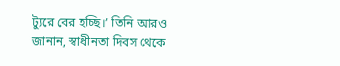ট্যুরে বের হচ্ছি।’ তিনি আরও জানান, স্বাধীনতা দিবস থেকে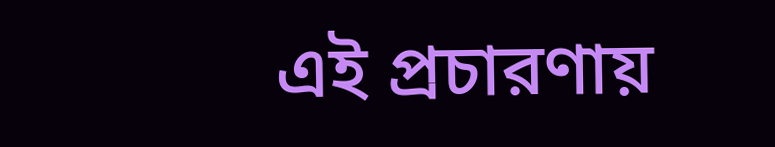এই প্রচারণায়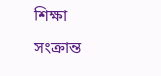শিক্ষা সংক্রান্ত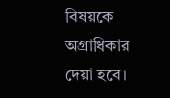বিষয়কে অগ্রাধিকার দেয়া হবে।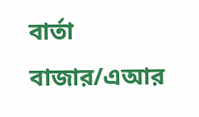বার্তা বাজার/এআর